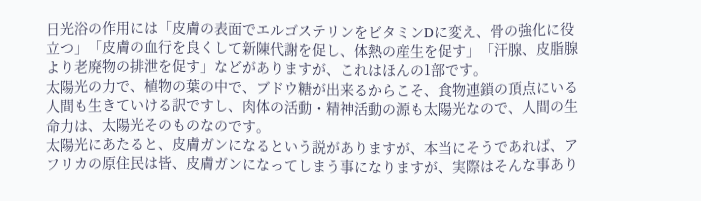日光浴の作用には「皮膚の表面でエルゴステリンをビタミンDに変え、骨の強化に役立つ」「皮膚の血行を良くして新陳代謝を促し、体熱の産生を促す」「汗腺、皮脂腺より老廃物の排泄を促す」などがありますが、これはほんの1部です。
太陽光の力で、植物の葉の中で、ブドウ糖が出来るからこそ、食物連鎖の頂点にいる人間も生きていける訳ですし、肉体の活動・精神活動の源も太陽光なので、人間の生命力は、太陽光そのものなのです。
太陽光にあたると、皮膚ガンになるという説がありますが、本当にそうであれば、アフリカの原住民は皆、皮膚ガンになってしまう事になりますが、実際はそんな事あり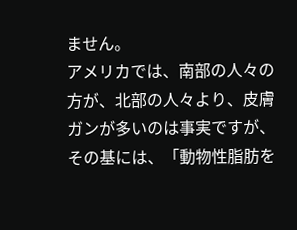ません。
アメリカでは、南部の人々の方が、北部の人々より、皮膚ガンが多いのは事実ですが、その基には、「動物性脂肪を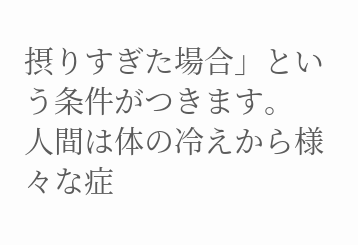摂りすぎた場合」という条件がつきます。
人間は体の冷えから様々な症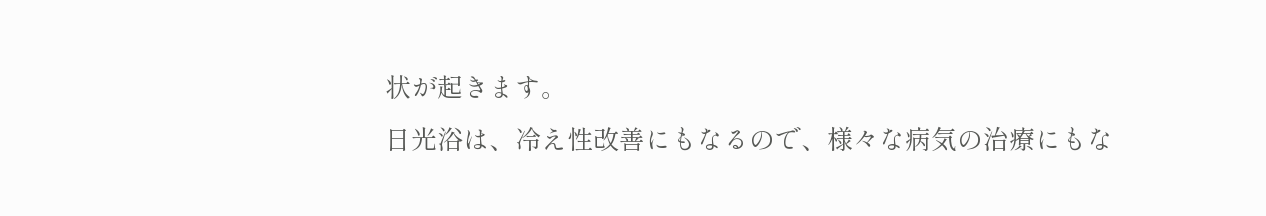状が起きます。
日光浴は、冷え性改善にもなるので、様々な病気の治療にもな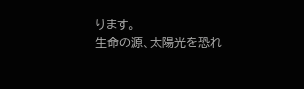ります。
生命の源、太陽光を恐れ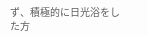ず、積極的に日光浴をした方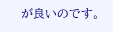が良いのです。